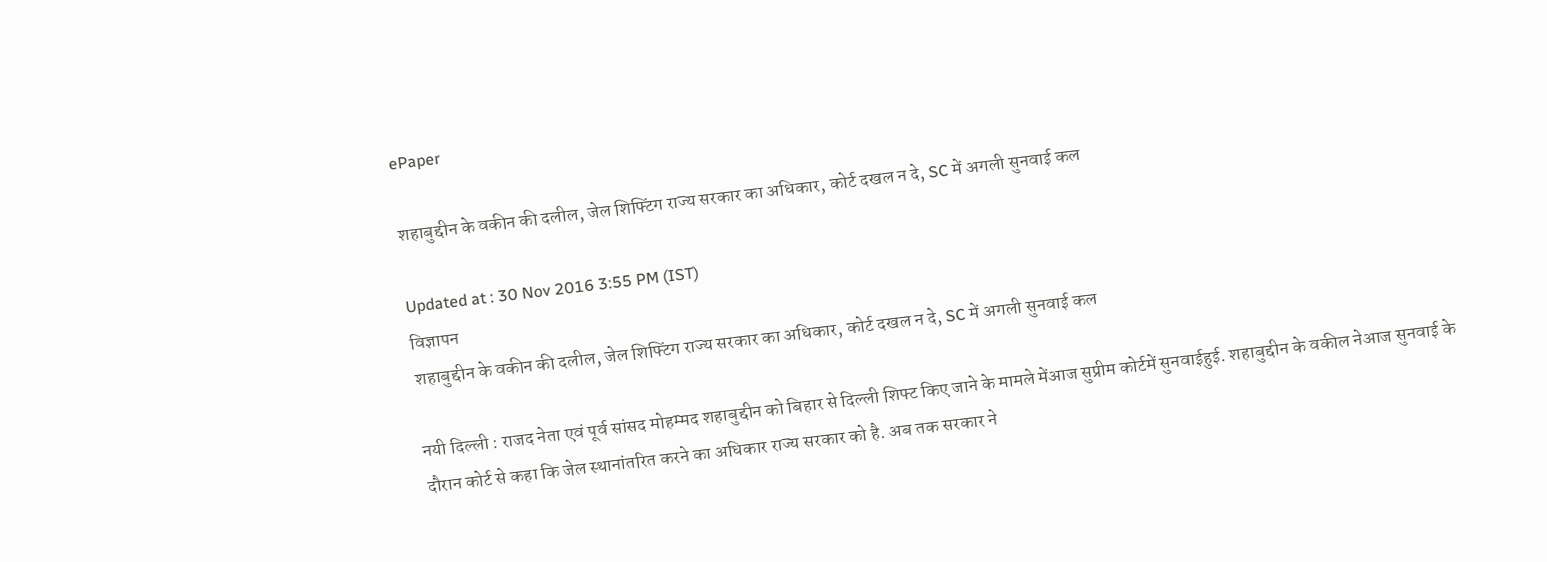ePaper

शहाबुद्दीन के वकीन की दलील, जेल शिफ्टिंग राज्य सरकार का अधिकार, कोर्ट दखल न दे, SC में अगली सुनवाई कल

Updated at : 30 Nov 2016 3:55 PM (IST)
विज्ञापन
शहाबुद्दीन के वकीन की दलील, जेल शिफ्टिंग राज्य सरकार का अधिकार, कोर्ट दखल न दे, SC में अगली सुनवाई कल

नयी दिल्ली : राजद नेता एवं पूर्व सांसद मोहम्मद शहाबुद्दीन को बिहार से दिल्ली शिफ्ट किए जाने के मामले मेंआज सुप्रीम कोर्टमें सुनवाईहुई. शहाबुद्दीन के वकील नेआज सुनवाई के दौरान कोर्ट से कहा कि जेल स्थानांतरित करने का अधिकार राज्य सरकार को है. अब तक सरकार ने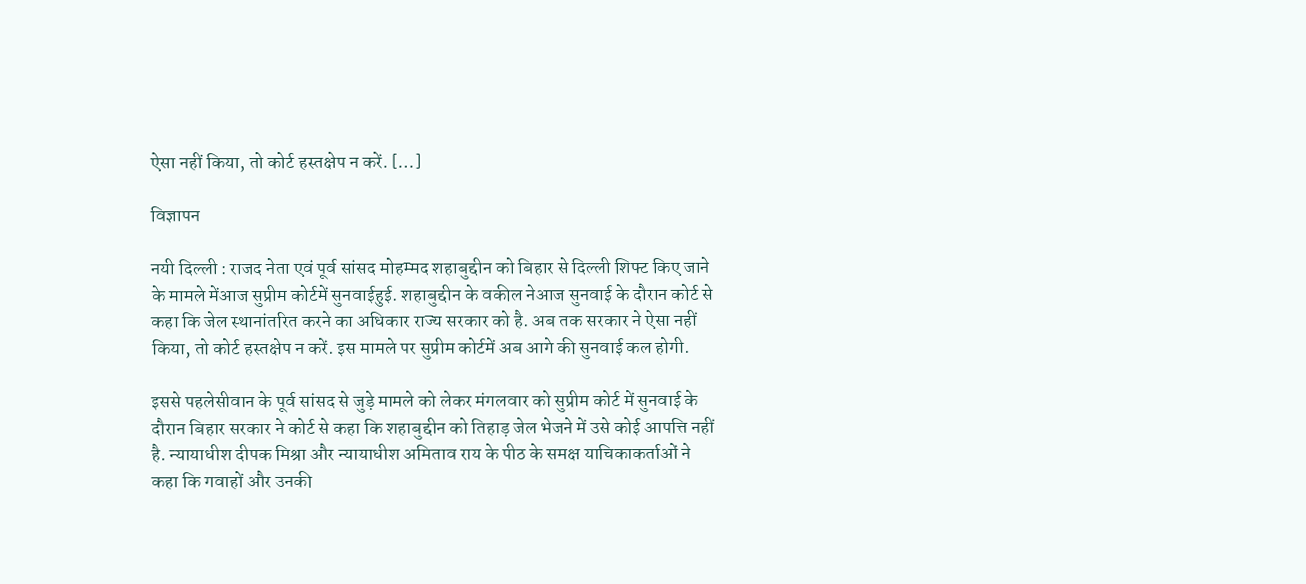ऐसा नहीं किया, तो कोर्ट हस्तक्षेप न करें. […]

विज्ञापन

नयी दिल्ली : राजद नेता एवं पूर्व सांसद मोहम्मद शहाबुद्दीन को बिहार से दिल्ली शिफ्ट किए जाने के मामले मेंआज सुप्रीम कोर्टमें सुनवाईहुई. शहाबुद्दीन के वकील नेआज सुनवाई के दौरान कोर्ट से कहा कि जेल स्थानांतरित करने का अधिकार राज्य सरकार को है. अब तक सरकार ने ऐसा नहीं किया, तो कोर्ट हस्तक्षेप न करें. इस मामले पर सुप्रीम कोर्टमें अब आगे की सुनवाई कल होगी.

इससे पहलेसीवान के पूर्व सांसद से जुड़े मामले को लेकर मंगलवार को सुप्रीम कोर्ट में सुनवाई के दौरान बिहार सरकार ने कोर्ट से कहा कि शहाबुद्दीन को तिहाड़ जेल भेजने में उसे कोई आपत्ति नहीं है. न्यायाधीश दीपक मिश्रा और न्यायाधीश अमिताव राय के पीठ के समक्ष याचिकाकर्ताओं ने कहा कि गवाहों और उनकी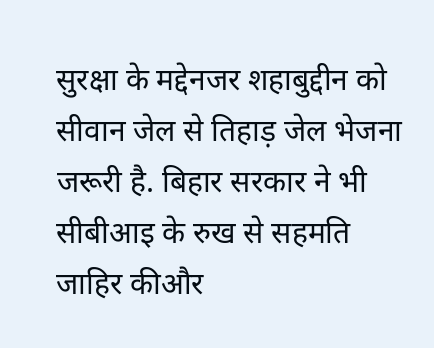सुरक्षा के मद्देनजर शहाबुद्दीन को सीवान जेल से तिहाड़ जेल भेजना जरूरी है. बिहार सरकार ने भी सीबीआइ के रुख से सहमति जाहिर कीऔर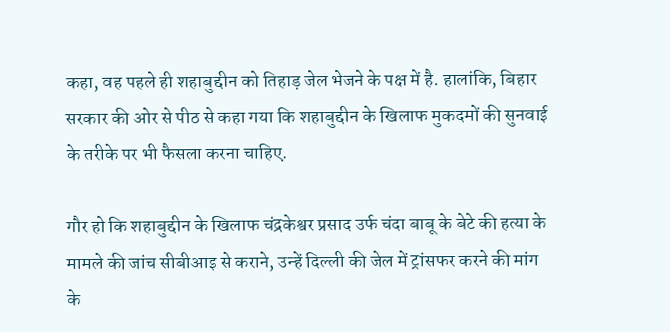कहा, वह पहले ही शहाबुद्दीन को तिहाड़ जेल भेजने के पक्ष में है. हालांकि, बिहार सरकार की ओर से पीठ से कहा गया कि शहाबुद्दीन के खिलाफ मुकदमों की सुनवाई के तरीके पर भी फैसला करना चाहिए.

गौर हो कि शहाबुद्दीन के खिलाफ चंद्रकेश्वर प्रसाद उर्फ चंदा बाबू के बेटे की हत्या के मामले की जांच सीबीआइ से कराने, उन्हें दिल्ली की जेल में ट्रांसफर करने की मांग के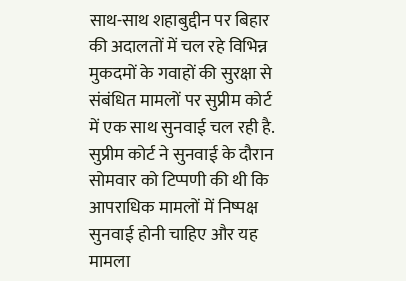साथ-साथ शहाबुद्दीन पर बिहार की अदालतों में चल रहे विभिन्न मुकदमों के गवाहों की सुरक्षा से संबंधित मामलों पर सुप्रीम कोर्ट में एक साथ सुनवाई चल रही है. सुप्रीम कोर्ट ने सुनवाई के दौरान सोमवार को टिप्पणी की थी कि आपराधिक मामलों में निष्पक्ष सुनवाई होनी चाहिए और यह मामला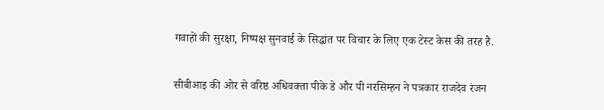गवाहों की सुरक्षा, निष्पक्ष सुनवाई के सिद्धांत पर विचार के लिए एक टेस्ट केस की तरह है.

सीबीआइ की ओर से वरिष्ठ अधिवक्ता पीके डे और पी नरसिम्हन ने पत्रकार राजदेव रंजन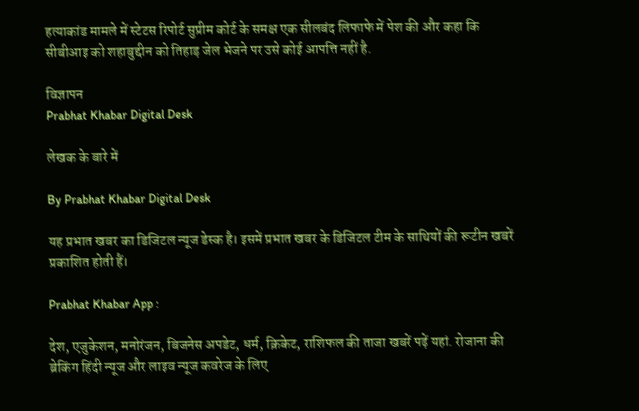हत्याकांड मामले में स्टेटस रिपोर्ट सुप्रीम कोर्ट के समक्ष एक सीलबंद लिफाफे में पेश की और कहा कि सीबीआइ को शहाबुद्दीन को तिहाड़ जेल भेजने पर उसे कोई आपत्ति नहीं है.

विज्ञापन
Prabhat Khabar Digital Desk

लेखक के बारे में

By Prabhat Khabar Digital Desk

यह प्रभात खबर का डिजिटल न्यूज डेस्क है। इसमें प्रभात खबर के डिजिटल टीम के साथियों की रूटीन खबरें प्रकाशित होती हैं।

Prabhat Khabar App :

देश, एजुकेशन, मनोरंजन, बिजनेस अपडेट, धर्म, क्रिकेट, राशिफल की ताजा खबरें पढ़ें यहां. रोजाना की ब्रेकिंग हिंदी न्यूज और लाइव न्यूज कवरेज के लिए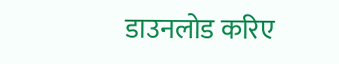डाउनलोड करिए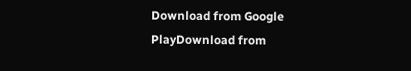Download from Google PlayDownload from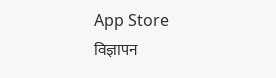App Store
विज्ञापन